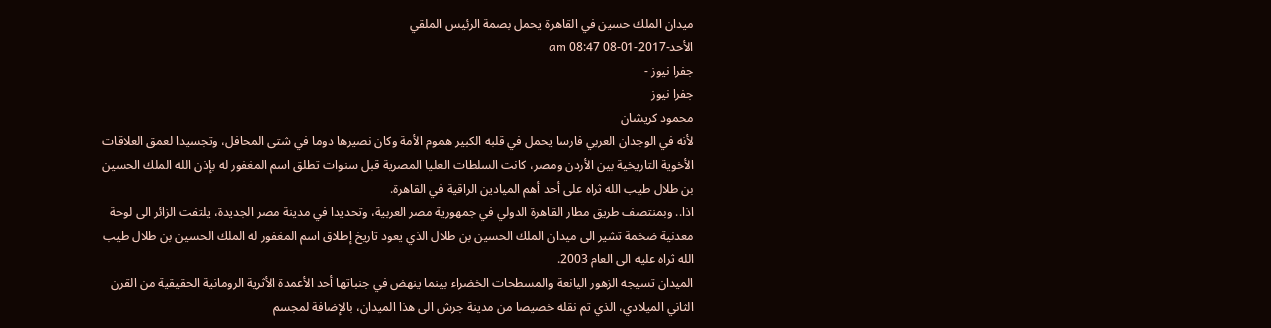ميدان الملك حسين في القاهرة يحمل بصمة الرئيس الملقي
الأحد-2017-01-08 08:47 am
جفرا نيوز -
جفرا نيوز
محمود كريشان
لأنه في الوجدان العربي فارسا يحمل في قلبه الكبير هموم الأمة وكان نصيرها دوما في شتى المحافل، وتجسيدا لعمق العلاقات الأخوية التاريخية بين الأردن ومصر، كانت السلطات العليا المصرية قبل سنوات تطلق اسم المغفور له بإذن الله الملك الحسين بن طلال طيب الله ثراه على أحد أهم الميادين الراقية في القاهرة.
اذا.. وبمنتصف طريق مطار القاهرة الدولي في جمهورية مصر العربية، وتحديدا في مدينة مصر الجديدة، يلتفت الزائر الى لوحة معدنية ضخمة تشير الى ميدان الملك الحسين بن طلال الذي يعود تاريخ إطلاق اسم المغفور له الملك الحسين بن طلال طيب الله ثراه عليه الى العام 2003.
الميدان تسيجه الزهور اليانعة والمسطحات الخضراء بينما ينهض في جنباتها أحد الأعمدة الأثرية الرومانية الحقيقية من القرن الثاني الميلادي، الذي تم نقله خصيصا من مدينة جرش الى هذا الميدان، بالإضافة لمجسم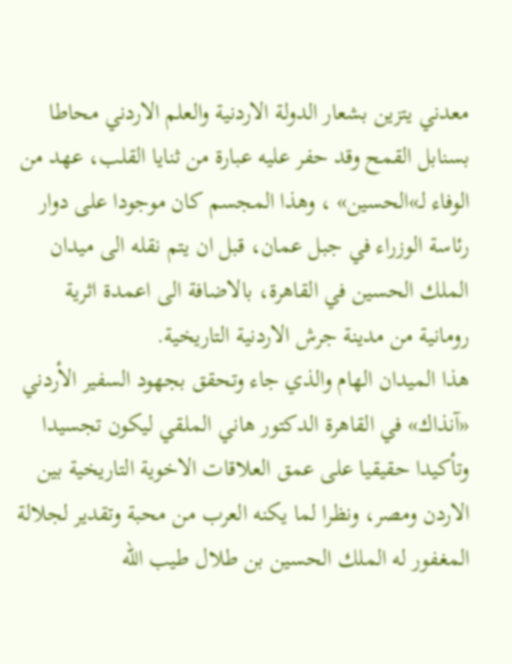معدني يتزين بشعار الدولة الاردنية والعلم الاردني محاطا بسنابل القمح وقد حفر عليه عبارة من ثنايا القلب، عهد من الوفاء لـ»الحسين» ، وهذا المجسم كان موجودا على دوار رئاسة الوزراء في جبل عمان، قبل ان يتم نقله الى ميدان الملك الحسين في القاهرة، بالاضافة الى اعمدة اثرية رومانية من مدينة جرش الاردنية التاريخية.
هذا الميدان الهام والذي جاء وتحقق بجهود السفير الأردني «آنذاك» في القاهرة الدكتور هاني الملقي ليكون تجسيدا وتأكيدا حقيقيا على عمق العلاقات الاخوية التاريخية بين الاردن ومصر، ونظرا لما يكنه العرب من محبة وتقدير لجلالة المغفور له الملك الحسين بن طلال طيب الله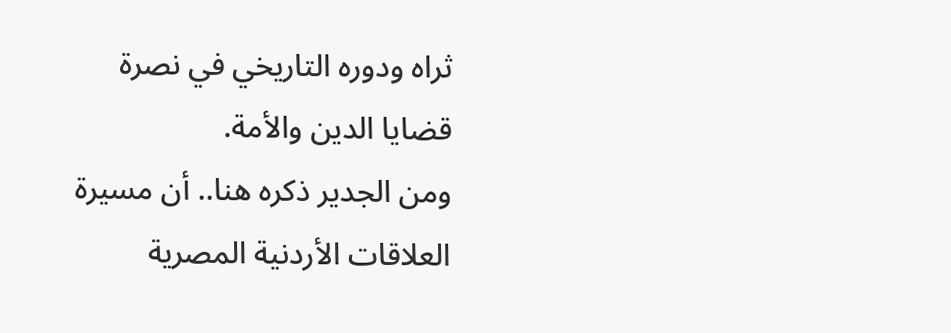ثراه ودوره التاريخي في نصرة قضايا الدين والأمة.
ومن الجدير ذكره هنا.. أن مسيرة العلاقات الأردنية المصرية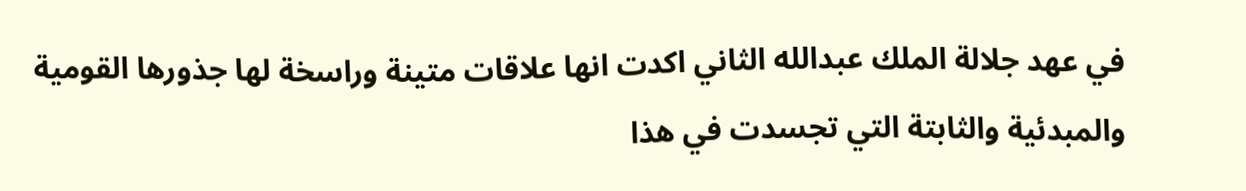في عهد جلالة الملك عبدالله الثاني اكدت انها علاقات متينة وراسخة لها جذورها القومية والمبدئية والثابتة التي تجسدت في هذا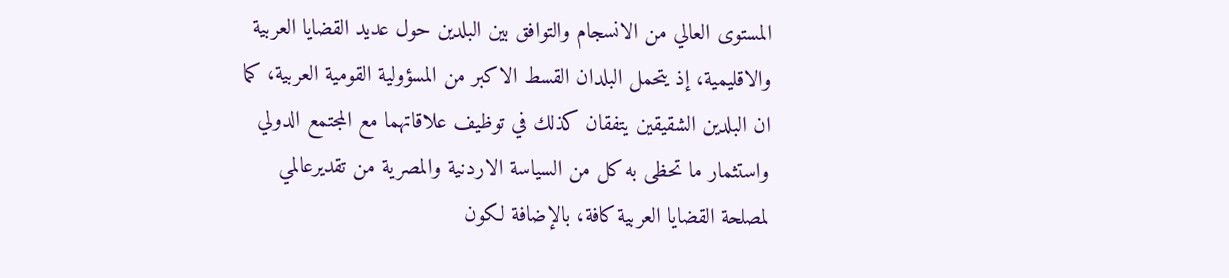المستوى العالي من الانسجام والتوافق بين البلدين حول عديد القضايا العربية والاقليمية، إذ يتحمل البلدان القسط الاكبر من المسؤولية القومية العربية، كما ان البلدين الشقيقين يتفقان كذلك في توظيف علاقاتهما مع المجتمع الدولي واستثمار ما تحظى به كل من السياسة الاردنية والمصرية من تقديرعالمي لمصلحة القضايا العربية كافة، بالإضافة لكون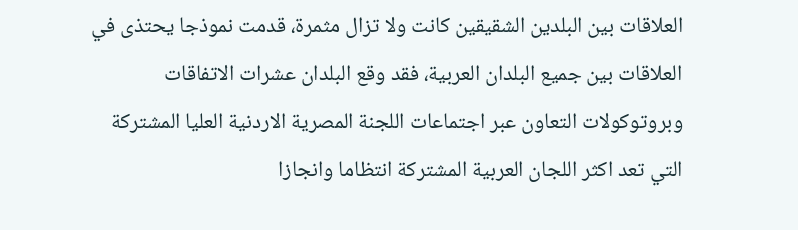العلاقات بين البلدين الشقيقين كانت ولا تزال مثمرة، قدمت نموذجا يحتذى في العلاقات بين جميع البلدان العربية، فقد وقع البلدان عشرات الاتفاقات وبروتوكولات التعاون عبر اجتماعات اللجنة المصرية الاردنية العليا المشتركة التي تعد اكثر اللجان العربية المشتركة انتظاما وانجازا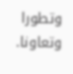وتطورا وتعاونا.